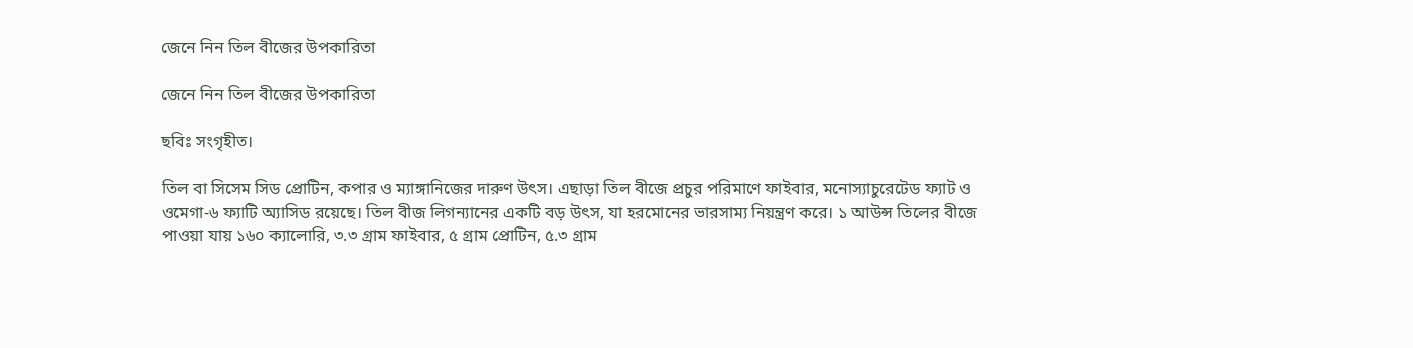জেনে নিন তিল বীজের উপকারিতা

জেনে নিন তিল বীজের উপকারিতা

ছবিঃ সংগৃহীত।

তিল বা সিসেম সিড প্রোটিন, কপার ও ম্যাঙ্গানিজের দারুণ উৎস। এছাড়া তিল বীজে প্রচুর পরিমাণে ফাইবার, মনোস্যাচুরেটেড ফ্যাট ও ওমেগা-৬ ফ্যাটি অ্যাসিড রয়েছে। তিল বীজ লিগন্যানের একটি বড় উৎস, যা হরমোনের ভারসাম্য নিয়ন্ত্রণ করে। ১ আউন্স তিলের বীজে পাওয়া যায় ১৬০ ক্যালোরি, ৩.৩ গ্রাম ফাইবার, ৫ গ্রাম প্রোটিন, ৫.৩ গ্রাম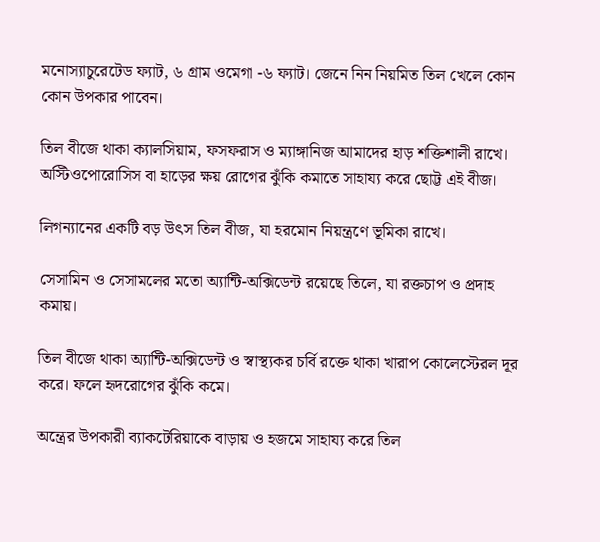মনোস্যাচুরেটেড ফ্যাট, ৬ গ্রাম ওমেগা -৬ ফ্যাট। জেনে নিন নিয়মিত তিল খেলে কোন কোন উপকার পাবেন।

তিল বীজে থাকা ক্যালসিয়াম, ফসফরাস ও ম্যাঙ্গানিজ আমাদের হাড় শক্তিশালী রাখে। অস্টিওপোরোসিস বা হাড়ের ক্ষয় রোগের ঝুঁকি কমাতে সাহায্য করে ছোট্ট এই বীজ।

লিগন্যানের একটি বড় উৎস তিল বীজ, যা হরমোন নিয়ন্ত্রণে ভূমিকা রাখে।

সেসামিন ও সেসামলের মতো অ্যান্টি-অক্সিডেন্ট রয়েছে তিলে, যা রক্তচাপ ও প্রদাহ কমায়।

তিল বীজে থাকা অ্যান্টি-অক্সিডেন্ট ও স্বাস্থ্যকর চর্বি রক্তে থাকা খারাপ কোলেস্টেরল দূর করে। ফলে হৃদরোগের ঝুঁকি কমে।

অন্ত্রের উপকারী ব্যাকটেরিয়াকে বাড়ায় ও হজমে সাহায্য করে তিল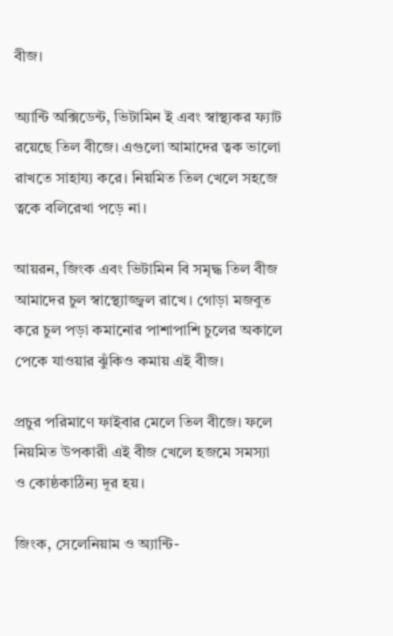বীজ।

অ্যান্টি অক্সিডেন্ট, ভিটামিন ই এবং স্বাস্থ্যকর ফ্যাট রয়েছে তিল বীজে। এগুলো আমাদের ত্বক ভালো রাখতে সাহায্য করে। নিয়মিত তিল খেলে সহজে ত্বকে বলিরেখা পড়ে না।

আয়রন, জিংক এবং ভিটামিন বি সমৃদ্ধ তিল বীজ আমাদের চুল স্বাস্থ্যোজ্জ্বল রাখে। গোড়া মজবুত করে চুল পড়া কমানোর পাশাপাশি চুলের অকালে পেকে যাওয়ার ঝুঁকিও কমায় এই বীজ।

প্রচুর পরিমাণে ফাইবার মেলে তিল বীজে। ফলে নিয়মিত উপকারী এই বীজ খেলে হজমে সমস্যা ও কোষ্ঠকাঠিন্য দূর হয়।

জিংক, সেলেনিয়াম ও অ্যান্টি-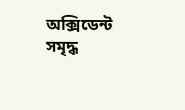অক্সিডেন্ট সমৃদ্ধ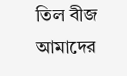তিল বীজ আমাদের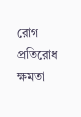রোগ প্রতিরোধ ক্ষমতা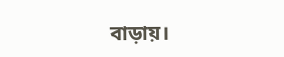বাড়ায়।